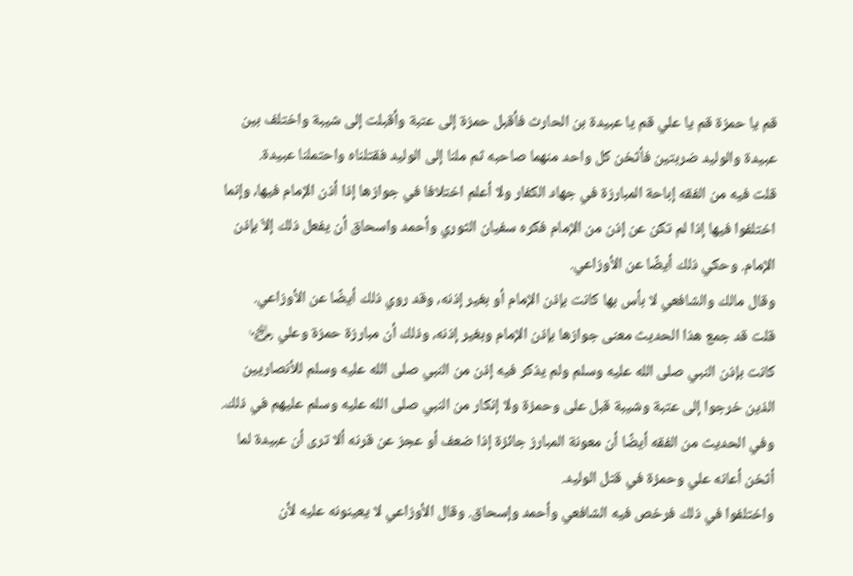قم يا حمزة قم يا علي قم يا عبيدة بن الحارث فأقبل حمزة إلى عتبة وأقبلت إلى شيبة واختلف بين عبيدة والوليد ضربتين فأثخن كل واحد منهما صاحبه ثم ملنا إلى الوليد فقتلناه واحتملنا عبيدة.
قلت فيه من الفقه إباحة المبارزة في جهاد الكفار ولا أعلم اختلافا في جوازها إذا أذن الإمام فيها، وإنما اختلفوا فيها إذا لم تكن عن إذن من الإمام فكره سفيان الثوري وأحمد واسحاق أن يفعل ذلك إلاّ بإذن الإمام. وحكي ذلك أيضًا عن الأوزاعي.
وقال مالك والشافعي لا بأس بها كانت بإذن الإمام أو بغير إذنه، وقد روي ذلك أيضًا عن الأوزاعي.
قلت قد جمع هذا الحديث معنى جوازها بإذن الإمام وبغير إذنه، وذلك أن مبارزة حمزة وعلي ﵄ كانت بإذن النبي صلى الله عليه وسلم ولم يذكر فيه إذن من النبي صلى الله عليه وسلم للأنصاريين الذين خرجوا إلى عتبة وشيبة قبل على وحمزة ولا إنكار من النبي صلى الله عليه وسلم عليهم في ذلك.
وفي الحديث من الفقه أيضًا أن معونة المبارز جائزة إذا ضعف أو عجز عن قرنه ألا ترى أن عبيدة لما أثخن أعانه علي وحمزة في قتل الوليد.
واختلفوا في ذلك فرخص فيه الشافعي وأحمد وإسحاق. وقال الأوزاعي لا يعينونه عليه لأن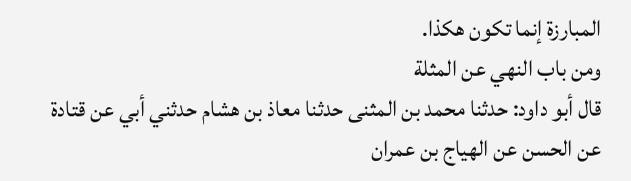المبارزة إنما تكون هكذا.
ومن باب النهي عن المثلة
قال أبو داود: حدثنا محمد بن المثنى حدثنا معاذ بن هشام حدثني أبي عن قتادة عن الحسن عن الهياج بن عمران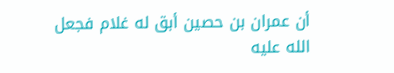أن عمران بن حصين أبق له غلام فجعل الله عليه